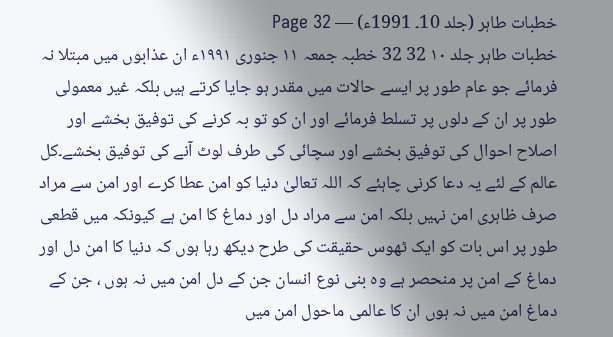خطبات طاہر (جلد 10۔ 1991ء) — Page 32
خطبات طاہر جلد ۱۰ 32 32 خطبہ جمعہ ۱۱ جنوری ۱۹۹۱ء ان عذابوں میں مبتلا نہ فرمائے جو عام طور پر ایسے حالات میں مقدر ہو جایا کرتے ہیں بلکہ غیر معمولی طور پر ان کے دلوں پر تسلط فرمائے اور ان کو تو بہ کرنے کی توفیق بخشے اور اصلاح احوال کی توفیق بخشے اور سچائی کی طرف لوٹ آنے کی توفیق بخشے۔کل عالم کے لئے یہ دعا کرنی چاہئے کہ اللہ تعالیٰ دنیا کو امن عطا کرے اور امن سے مراد صرف ظاہری امن نہیں بلکہ امن سے مراد دل اور دماغ کا امن ہے کیونکہ میں قطعی طور پر اس بات کو ایک ٹھوس حقیقت کی طرح دیکھ رہا ہوں کہ دنیا کا امن دل اور دماغ کے امن پر منحصر ہے وہ بنی نوع انسان جن کے دل امن میں نہ ہوں ، جن کے دماغ امن میں نہ ہوں ان کا عالمی ماحول امن میں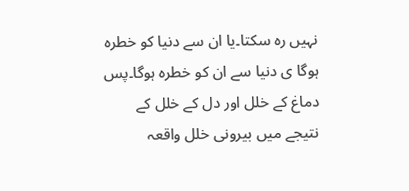نہیں رہ سکتا۔یا ان سے دنیا کو خطرہ ہوگا ی دنیا سے ان کو خطرہ ہوگا۔پس دماغ کے خلل اور دل کے خلل کے نتیجے میں بیرونی خلل واقعہ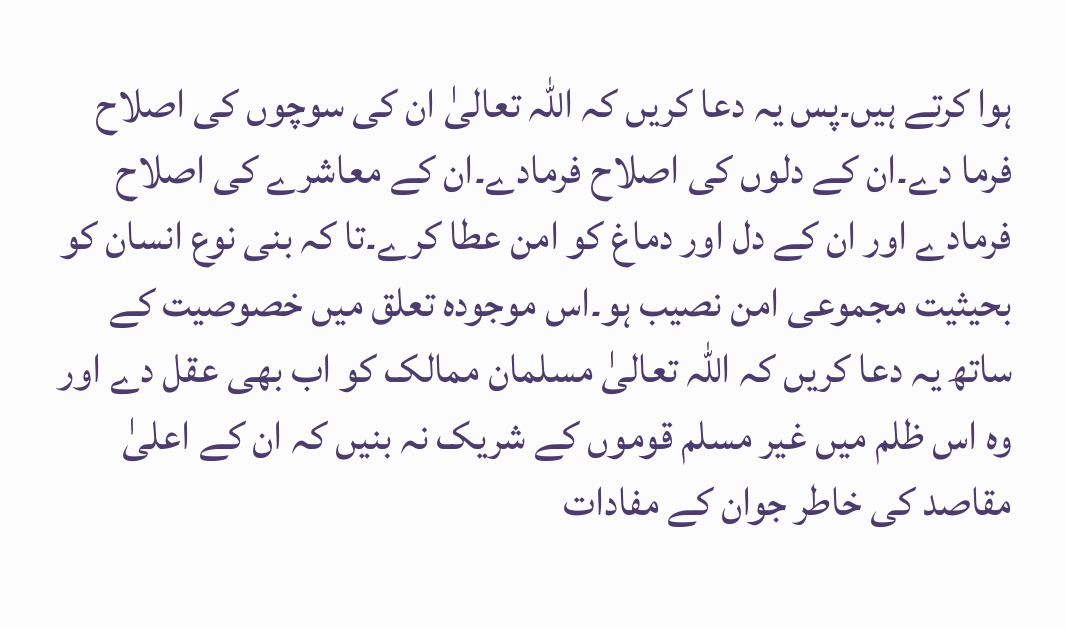ہوا کرتے ہیں۔پس یہ دعا کریں کہ اللہ تعالیٰ ان کی سوچوں کی اصلاح فرما دے۔ان کے دلوں کی اصلاح فرمادے۔ان کے معاشرے کی اصلاح فرمادے اور ان کے دل اور دماغ کو امن عطا کرے۔تا کہ بنی نوع انسان کو بحیثیت مجموعی امن نصیب ہو۔اس موجودہ تعلق میں خصوصیت کے ساتھ یہ دعا کریں کہ اللہ تعالیٰ مسلمان ممالک کو اب بھی عقل دے اور وہ اس ظلم میں غیر مسلم قوموں کے شریک نہ بنیں کہ ان کے اعلیٰ مقاصد کی خاطر جوان کے مفادات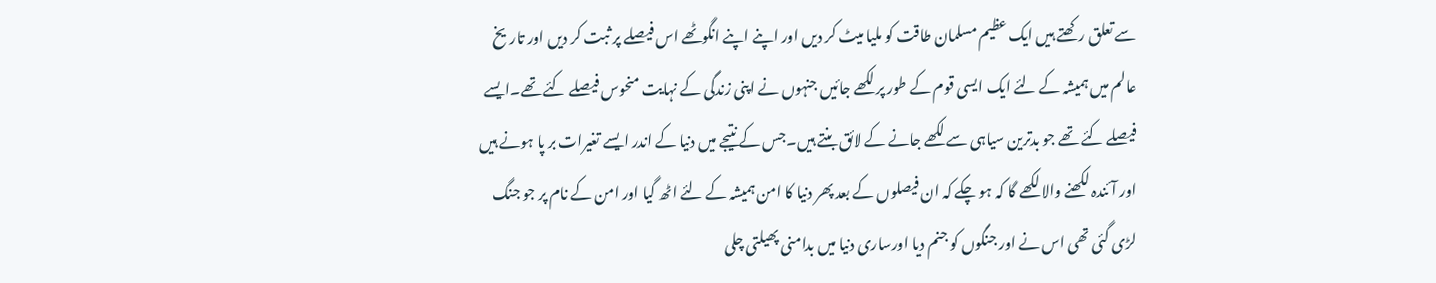سے تعلق رکھتے ہیں ایک عظیم مسلمان طاقت کو ملیا میٹ کر دیں اور اپنے اپنے انگوٹھے اس فیصلے پر ثبت کر دیں اور تاریخ عالم میں ہمیشہ کے لئے ایک ایسی قوم کے طور پر لکھے جائیں جنہوں نے اپنی زندگی کے نہایت منحوس فیصلے کئے تھے۔ایسے فیصلے کئے تھے جو بدترین سیاہی سے لکھے جانے کے لائق بنتے ہیں۔جس کے نتیجے میں دنیا کے اندر ایسے تغیرات بر پا ہونے ہیں اور آئندہ لکھنے والا لکھے گا کہ ہو چکے کہ ان فیصلوں کے بعد پھر دنیا کا امن ہمیشہ کے لئے اٹھ گیا اور امن کے نام پر جو جنگ لڑی گئی تھی اس نے اور جنگوں کو جنم دیا اورساری دنیا میں بدامنی پھیلتی چلی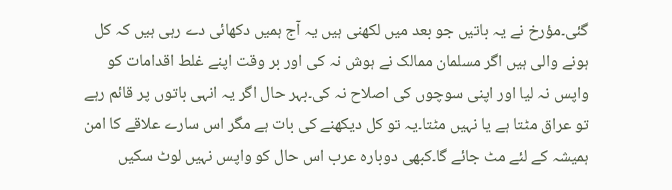گئی۔مؤرخ نے یہ باتیں جو بعد میں لکھنی ہیں یہ آج ہمیں دکھائی دے رہی ہیں کہ کل ہونے والی ہیں اگر مسلمان ممالک نے ہوش نہ کی اور بر وقت اپنے غلط اقدامات کو واپس نہ لیا اور اپنی سوچوں کی اصلاح نہ کی۔بہر حال اگر یہ انہی باتوں پر قائم رہے تو عراق مٹتا ہے یا نہیں مٹتا۔یہ تو کل دیکھنے کی بات ہے مگر اس سارے علاقے کا امن ہمیشہ کے لئے مٹ جائے گا۔کبھی دوبارہ عرب اس حال کو واپس نہیں لوٹ سکیں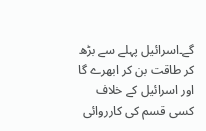گے۔اسرائیل پہلے سے بڑھ کر طاقت بن کر ابھرے گا اور اسرائیل کے خلاف کسی قسم کی کارروائی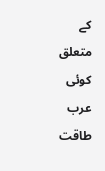کے متعلق کوئی عرب طاقت